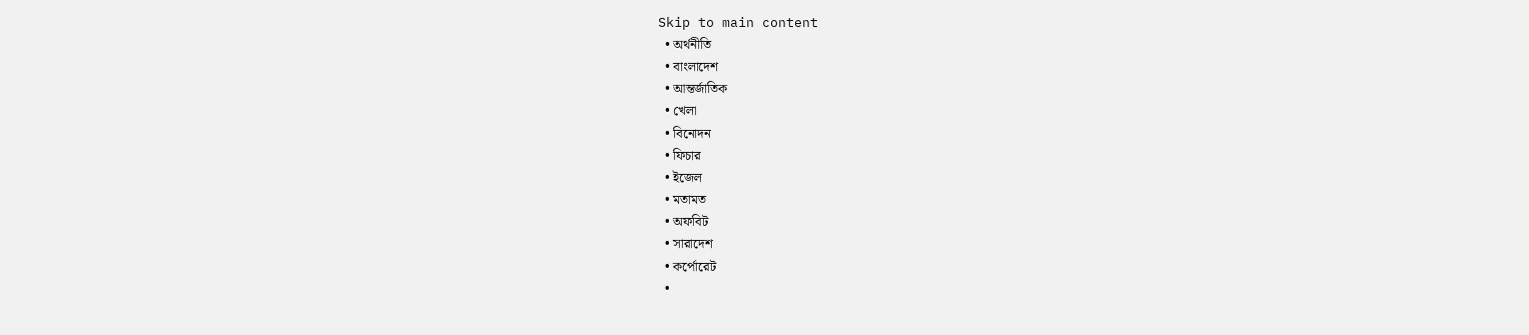Skip to main content
  • অর্থনীতি
  • বাংলাদেশ
  • আন্তর্জাতিক
  • খেলা
  • বিনোদন
  • ফিচার
  • ইজেল
  • মতামত
  • অফবিট
  • সারাদেশ
  • কর্পোরেট
  •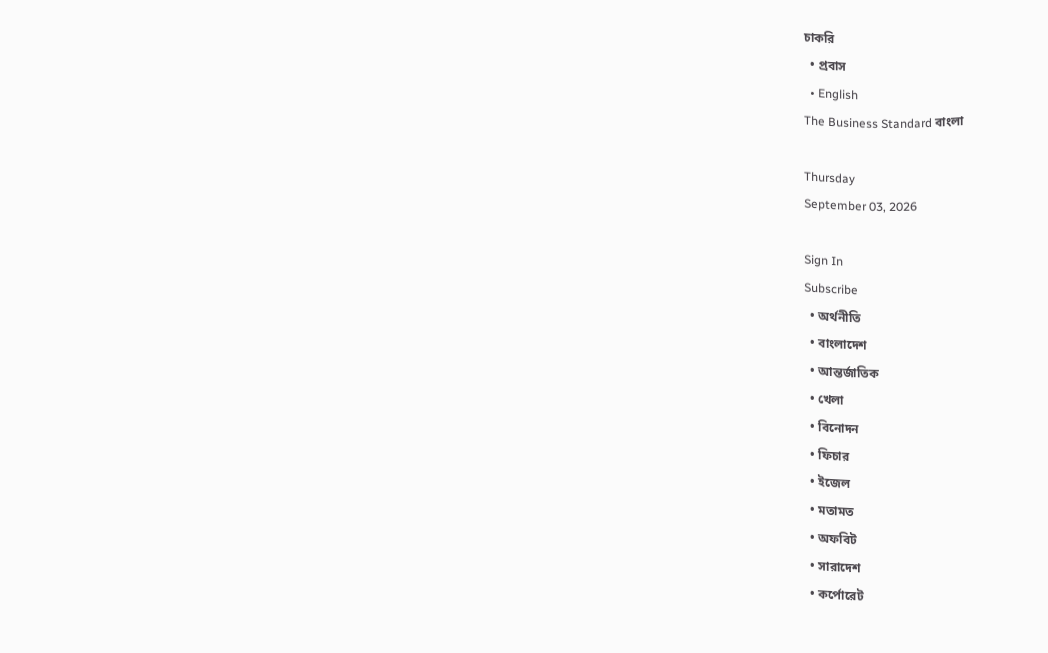চাকরি
  • প্রবাস
  • English
The Business Standard বাংলা

Thursday
September 03, 2026

Sign In
Subscribe
  • অর্থনীতি
  • বাংলাদেশ
  • আন্তর্জাতিক
  • খেলা
  • বিনোদন
  • ফিচার
  • ইজেল
  • মতামত
  • অফবিট
  • সারাদেশ
  • কর্পোরেট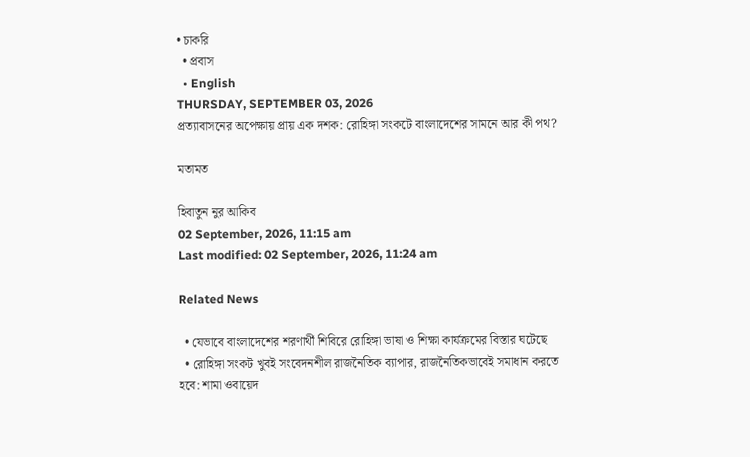• চাকরি
  • প্রবাস
  • English
THURSDAY, SEPTEMBER 03, 2026
প্রত্যাবাসনের অপেক্ষায় প্রায় এক দশক: রোহিঙ্গা সংকটে বাংলাদেশের সামনে আর কী পথ?

মতামত

হিবাতুন নুর আকিব
02 September, 2026, 11:15 am
Last modified: 02 September, 2026, 11:24 am

Related News

  • যেভাবে বাংলাদেশের শরণার্থী শিবিরে রোহিঙ্গা ভাষা ও শিক্ষা কার্যক্রমের বিস্তার ঘটেছে
  • রোহিঙ্গা সংকট খুবই সংবেদনশীল রাজনৈতিক ব্যাপার, রাজনৈতিকভাবেই সমাধান করতে হবে: শামা ওবায়েদ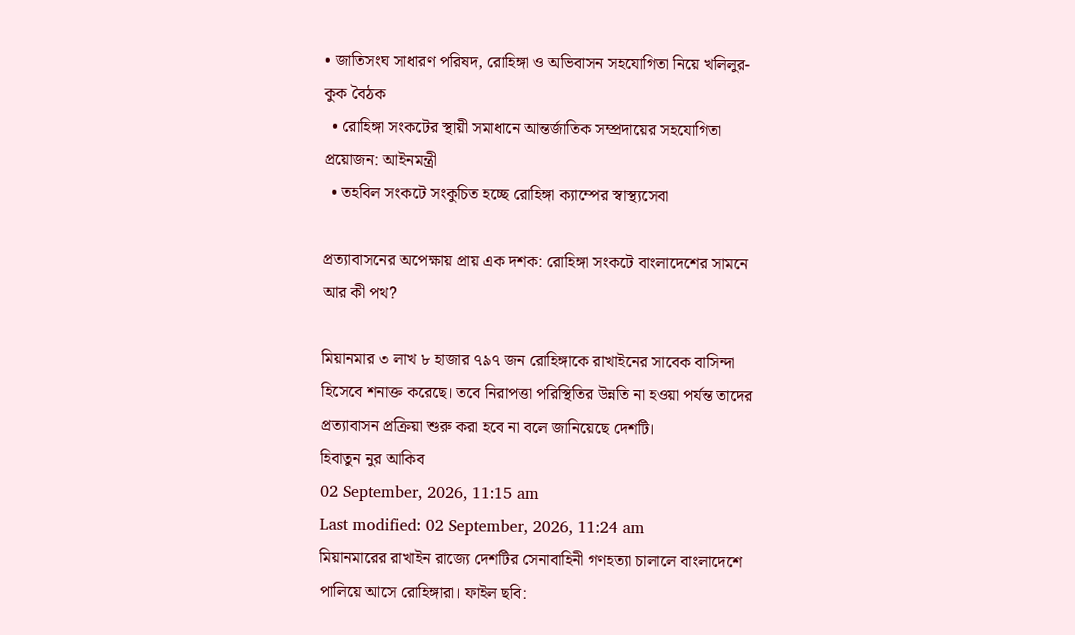• জাতিসংঘ সাধারণ পরিষদ, রোহিঙ্গা ও অভিবাসন সহযোগিতা নিয়ে খলিলুর-কুক বৈঠক
  • রোহিঙ্গা সংকটের স্থায়ী সমাধানে আন্তর্জাতিক সম্প্রদায়ের সহযোগিতা প্রয়োজন: আইনমন্ত্রী
  • তহবিল সংকটে সংকুচিত হচ্ছে রোহিঙ্গা ক্যাম্পের স্বাস্থ্যসেবা

প্রত্যাবাসনের অপেক্ষায় প্রায় এক দশক: রোহিঙ্গা সংকটে বাংলাদেশের সামনে আর কী পথ?

মিয়ানমার ৩ লাখ ৮ হাজার ৭৯৭ জন রোহিঙ্গাকে রাখাইনের সাবেক বাসিন্দা হিসেবে শনাক্ত করেছে। তবে নিরাপত্তা পরিস্থিতির উন্নতি না হওয়া পর্যন্ত তাদের প্রত্যাবাসন প্রক্রিয়া শুরু করা হবে না বলে জানিয়েছে দেশটি।
হিবাতুন নুর আকিব
02 September, 2026, 11:15 am
Last modified: 02 September, 2026, 11:24 am
মিয়ানমারের রাখাইন রাজ্যে দেশটির সেনাবাহিনী গণহত্যা চালালে বাংলাদেশে পালিয়ে আসে রোহিঙ্গারা। ফাইল ছবি: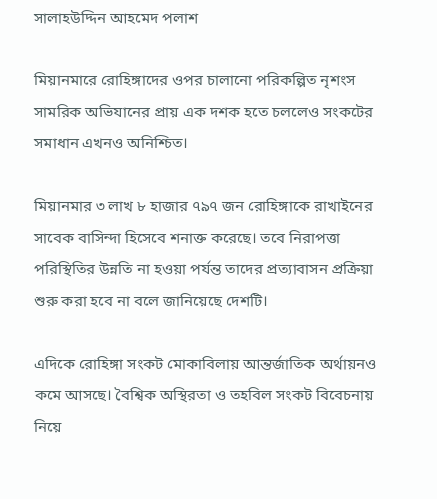সালাহউদ্দিন আহমেদ পলাশ

মিয়ানমারে রোহিঙ্গাদের ওপর চালানো পরিকল্পিত নৃশংস সামরিক অভিযানের প্রায় এক দশক হতে চললেও সংকটের সমাধান এখনও অনিশ্চিত।

মিয়ানমার ৩ লাখ ৮ হাজার ৭৯৭ জন রোহিঙ্গাকে রাখাইনের সাবেক বাসিন্দা হিসেবে শনাক্ত করেছে। তবে নিরাপত্তা পরিস্থিতির উন্নতি না হওয়া পর্যন্ত তাদের প্রত্যাবাসন প্রক্রিয়া শুরু করা হবে না বলে জানিয়েছে দেশটি।

এদিকে রোহিঙ্গা সংকট মোকাবিলায় আন্তর্জাতিক অর্থায়নও কমে আসছে। বৈশ্বিক অস্থিরতা ও তহবিল সংকট বিবেচনায় নিয়ে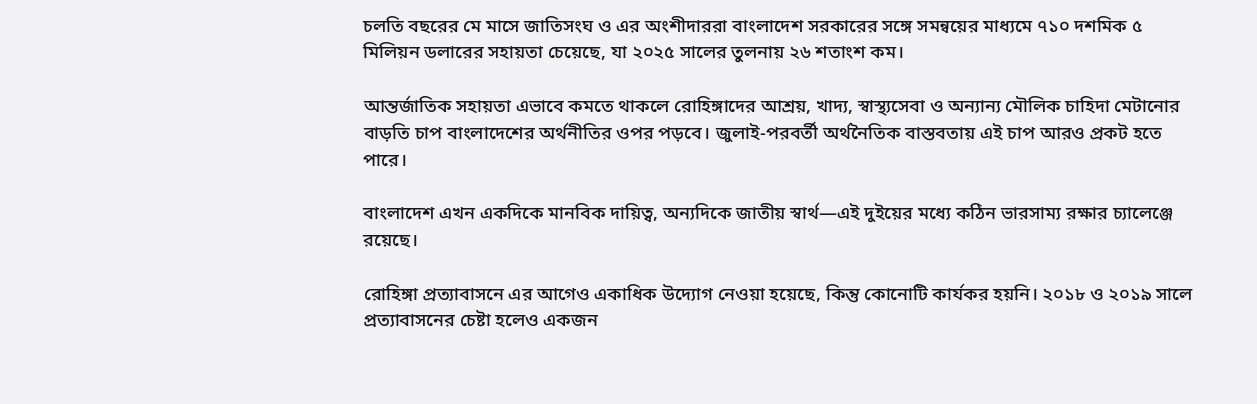চলতি বছরের মে মাসে জাতিসংঘ ও এর অংশীদাররা বাংলাদেশ সরকারের সঙ্গে সমন্বয়ের মাধ্যমে ৭১০ দশমিক ৫ মিলিয়ন ডলারের সহায়তা চেয়েছে, যা ২০২৫ সালের তুলনায় ২৬ শতাংশ কম।

আন্তর্জাতিক সহায়তা এভাবে কমতে থাকলে রোহিঙ্গাদের আশ্রয়, খাদ্য, স্বাস্থ্যসেবা ও অন্যান্য মৌলিক চাহিদা মেটানোর বাড়তি চাপ বাংলাদেশের অর্থনীতির ওপর পড়বে। জুলাই-পরবর্তী অর্থনৈতিক বাস্তবতায় এই চাপ আরও প্রকট হতে পারে।

বাংলাদেশ এখন একদিকে মানবিক দায়িত্ব, অন্যদিকে জাতীয় স্বার্থ—এই দুইয়ের মধ্যে কঠিন ভারসাম্য রক্ষার চ্যালেঞ্জে রয়েছে।

রোহিঙ্গা প্রত্যাবাসনে এর আগেও একাধিক উদ্যোগ নেওয়া হয়েছে, কিন্তু কোনোটি কার্যকর হয়নি। ২০১৮ ও ২০১৯ সালে প্রত্যাবাসনের চেষ্টা হলেও একজন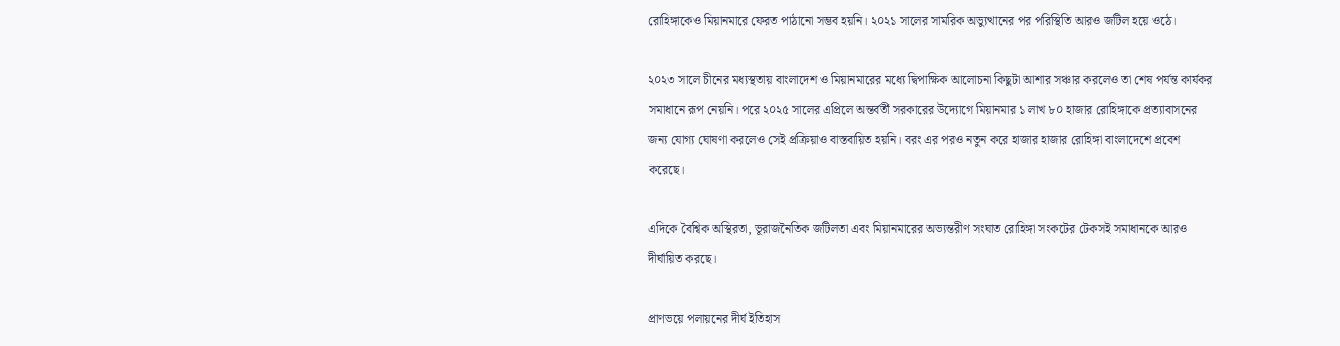রোহিঙ্গাকেও মিয়ানমারে ফেরত পাঠানো সম্ভব হয়নি। ২০২১ সালের সামরিক অভ্যুত্থানের পর পরিস্থিতি আরও জটিল হয়ে ওঠে।

২০২৩ সালে চীনের মধ্যস্থতায় বাংলাদেশ ও মিয়ানমারের মধ্যে দ্বিপাক্ষিক আলোচনা কিছুটা আশার সঞ্চার করলেও তা শেষ পর্যন্ত কার্যকর সমাধানে রূপ নেয়নি। পরে ২০২৫ সালের এপ্রিলে অন্তর্বর্তী সরকারের উদ্যোগে মিয়ানমার ১ লাখ ৮০ হাজার রোহিঙ্গাকে প্রত্যাবাসনের জন্য যোগ্য ঘোষণা করলেও সেই প্রক্রিয়াও বাস্তবায়িত হয়নি। বরং এর পরও নতুন করে হাজার হাজার রোহিঙ্গা বাংলাদেশে প্রবেশ করেছে।

এদিকে বৈশ্বিক অস্থিরতা, ভূরাজনৈতিক জটিলতা এবং মিয়ানমারের অভ্যন্তরীণ সংঘাত রোহিঙ্গা সংকটের টেকসই সমাধানকে আরও দীর্ঘায়িত করছে।

প্রাণভয়ে পলায়নের দীর্ঘ ইতিহাস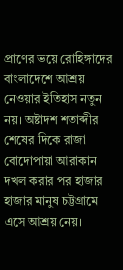প্রাণের ভয়ে রোহিঙ্গাদের বাংলাদেশে আশ্রয় নেওয়ার ইতিহাস নতুন নয়। অষ্টাদশ শতাব্দীর শেষের দিকে রাজা বোদোপায়া আরাকান দখল করার পর হাজার হাজার মানুষ চট্টগ্রামে এসে আশ্রয় নেয়।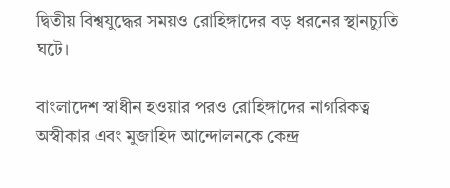দ্বিতীয় বিশ্বযুদ্ধের সময়ও রোহিঙ্গাদের বড় ধরনের স্থানচ্যুতি ঘটে।

বাংলাদেশ স্বাধীন হওয়ার পরও রোহিঙ্গাদের নাগরিকত্ব অস্বীকার এবং মুজাহিদ আন্দোলনকে কেন্দ্র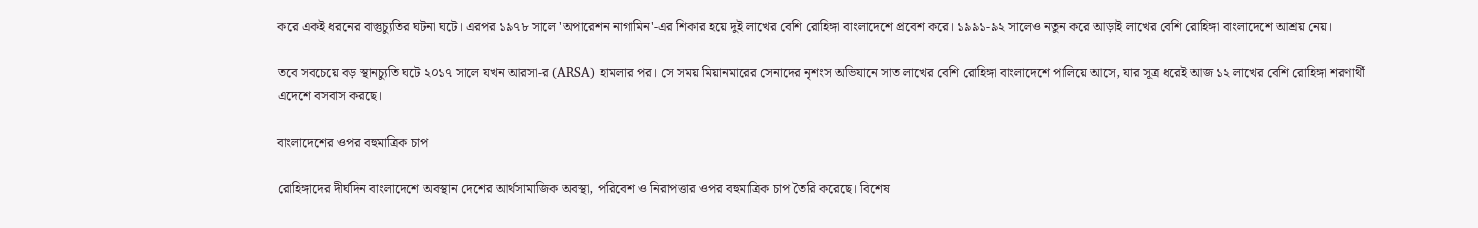করে একই ধরনের বাস্তুচ্যুতির ঘটনা ঘটে। এরপর ১৯৭৮ সালে 'অপারেশন নাগামিন'-এর শিকার হয়ে দুই লাখের বেশি রোহিঙ্গা বাংলাদেশে প্রবেশ করে। ১৯৯১-৯২ সালেও নতুন করে আড়াই লাখের বেশি রোহিঙ্গা বাংলাদেশে আশ্রয় নেয়।

তবে সবচেয়ে বড় স্থানচ্যুতি ঘটে ২০১৭ সালে যখন আরসা-র (ARSA) হামলার পর। সে সময় মিয়ানমারের সেনাদের নৃশংস অভিযানে সাত লাখের বেশি রোহিঙ্গা বাংলাদেশে পালিয়ে আসে, যার সূত্র ধরেই আজ ১২ লাখের বেশি রোহিঙ্গা শরণার্থী এদেশে বসবাস করছে।

বাংলাদেশের ওপর বহুমাত্রিক চাপ

রোহিঙ্গাদের দীর্ঘদিন বাংলাদেশে অবস্থান দেশের আর্থসামাজিক অবস্থা, পরিবেশ ও নিরাপত্তার ওপর বহুমাত্রিক চাপ তৈরি করেছে। বিশেষ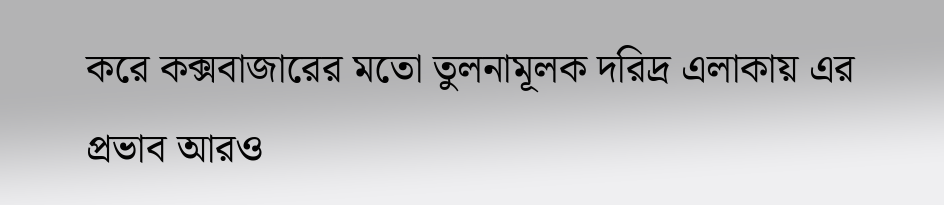করে কক্সবাজারের মতো তুলনামূলক দরিদ্র এলাকায় এর প্রভাব আরও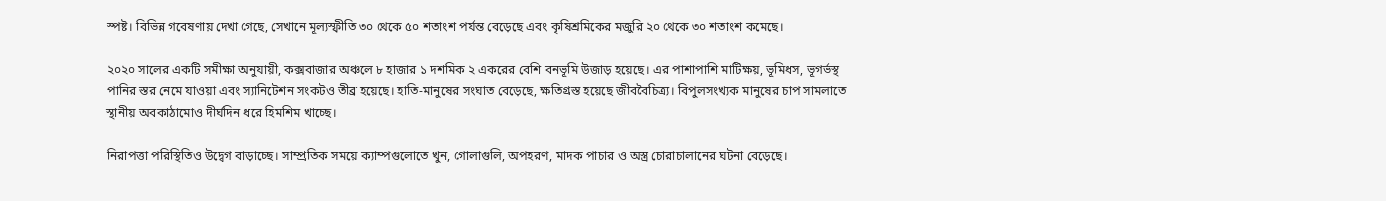স্পষ্ট। বিভিন্ন গবেষণায় দেখা গেছে, সেখানে মূল্যস্ফীতি ৩০ থেকে ৫০ শতাংশ পর্যন্ত বেড়েছে এবং কৃষিশ্রমিকের মজুরি ২০ থেকে ৩০ শতাংশ কমেছে।

২০২০ সালের একটি সমীক্ষা অনুযায়ী, কক্সবাজার অঞ্চলে ৮ হাজার ১ দশমিক ২ একরের বেশি বনভূমি উজাড় হয়েছে। এর পাশাপাশি মাটিক্ষয়, ভূমিধস, ভূগর্ভস্থ পানির স্তর নেমে যাওয়া এবং স্যানিটেশন সংকটও তীব্র হয়েছে। হাতি-মানুষের সংঘাত বেড়েছে, ক্ষতিগ্রস্ত হয়েছে জীববৈচিত্র্য। বিপুলসংখ্যক মানুষের চাপ সামলাতে স্থানীয় অবকাঠামোও দীর্ঘদিন ধরে হিমশিম খাচ্ছে।

নিরাপত্তা পরিস্থিতিও উদ্বেগ বাড়াচ্ছে। সাম্প্রতিক সময়ে ক্যাম্পগুলোতে খুন, গোলাগুলি, অপহরণ, মাদক পাচার ও অস্ত্র চোরাচালানের ঘটনা বেড়েছে।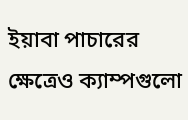ইয়াবা পাচারের ক্ষেত্রেও ক্যাম্পগুলো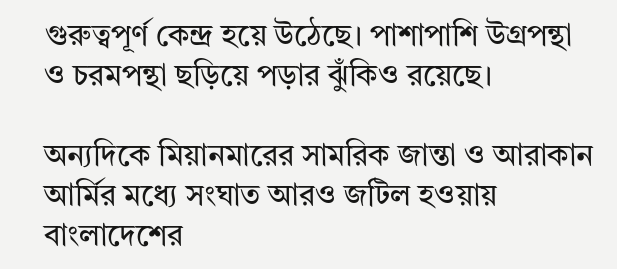গুরুত্বপূর্ণ কেন্দ্র হয়ে উঠেছে। পাশাপাশি উগ্রপন্থা ও চরমপন্থা ছড়িয়ে পড়ার ঝুঁকিও রয়েছে।

অন্যদিকে মিয়ানমারের সামরিক জান্তা ও আরাকান আর্মির মধ্যে সংঘাত আরও জটিল হওয়ায় বাংলাদেশের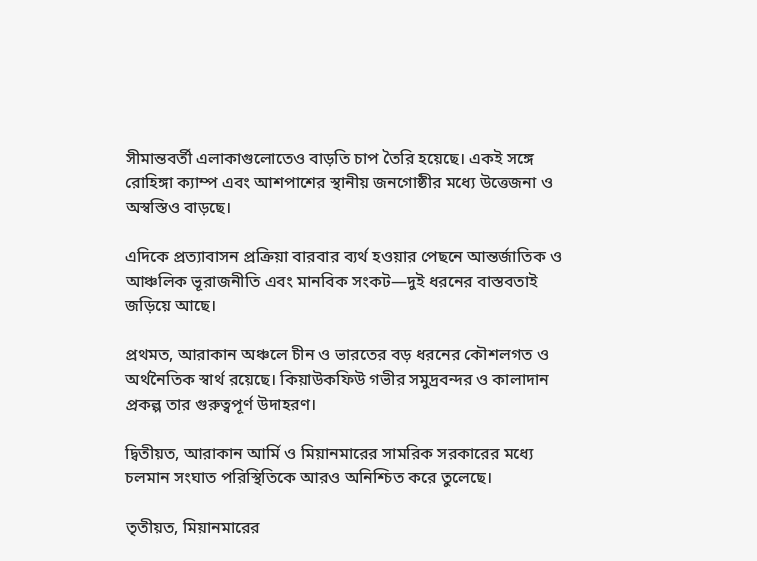সীমান্তবর্তী এলাকাগুলোতেও বাড়তি চাপ তৈরি হয়েছে। একই সঙ্গে রোহিঙ্গা ক্যাম্প এবং আশপাশের স্থানীয় জনগোষ্ঠীর মধ্যে উত্তেজনা ও অস্বস্তিও বাড়ছে।

এদিকে প্রত্যাবাসন প্রক্রিয়া বারবার ব্যর্থ হওয়ার পেছনে আন্তর্জাতিক ও আঞ্চলিক ভূরাজনীতি এবং মানবিক সংকট—দুই ধরনের বাস্তবতাই জড়িয়ে আছে।

প্রথমত, আরাকান অঞ্চলে চীন ও ভারতের বড় ধরনের কৌশলগত ও অর্থনৈতিক স্বার্থ রয়েছে। কিয়াউকফিউ গভীর সমুদ্রবন্দর ও কালাদান প্রকল্প তার গুরুত্বপূর্ণ উদাহরণ।

দ্বিতীয়ত, আরাকান আর্মি ও মিয়ানমারের সামরিক সরকারের মধ্যে চলমান সংঘাত পরিস্থিতিকে আরও অনিশ্চিত করে তুলেছে।

তৃতীয়ত, মিয়ানমারের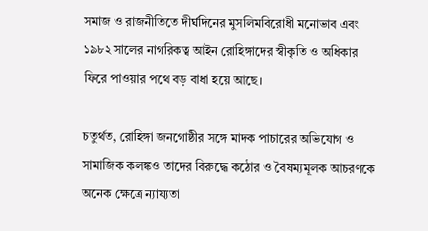সমাজ ও রাজনীতিতে দীর্ঘদিনের মুসলিমবিরোধী মনোভাব এবং ১৯৮২ সালের নাগরিকত্ব আইন রোহিঙ্গাদের স্বীকৃতি ও অধিকার ফিরে পাওয়ার পথে বড় বাধা হয়ে আছে।

চতুর্থত, রোহিঙ্গা জনগোষ্ঠীর সঙ্গে মাদক পাচারের অভিযোগ ও সামাজিক কলঙ্কও তাদের বিরুদ্ধে কঠোর ও বৈষম্যমূলক আচরণকে অনেক ক্ষেত্রে ন্যায্যতা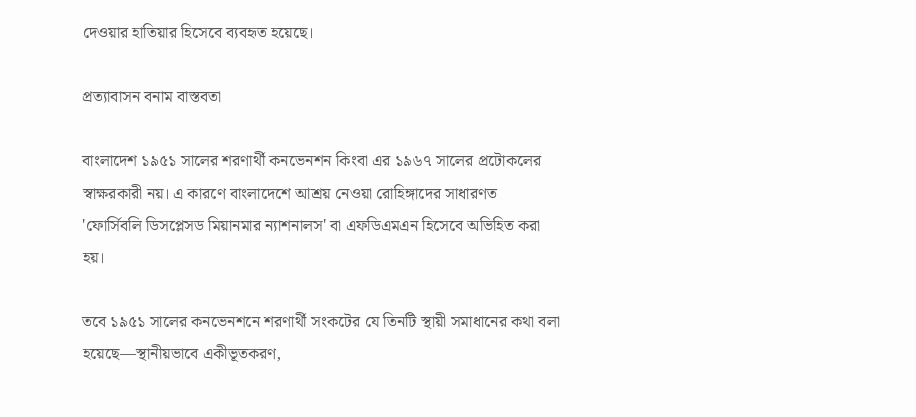দেওয়ার হাতিয়ার হিসেবে ব্যবহৃত হয়েছে।

প্রত্যাবাসন বনাম বাস্তবতা

বাংলাদেশ ১৯৫১ সালের শরণার্থী কনভেনশন কিংবা এর ১৯৬৭ সালের প্রটোকলের স্বাক্ষরকারী নয়। এ কারণে বাংলাদেশে আশ্রয় নেওয়া রোহিঙ্গাদের সাধারণত 'ফোর্সিবলি ডিসপ্লেসড মিয়ানমার ন্যাশনালস' বা এফডিএমএন হিসেবে অভিহিত করা হয়।

তবে ১৯৫১ সালের কনভেনশনে শরণার্থী সংকটের যে তিনটি স্থায়ী সমাধানের কথা বলা হয়েছে—স্থানীয়ভাবে একীভূতকরণ,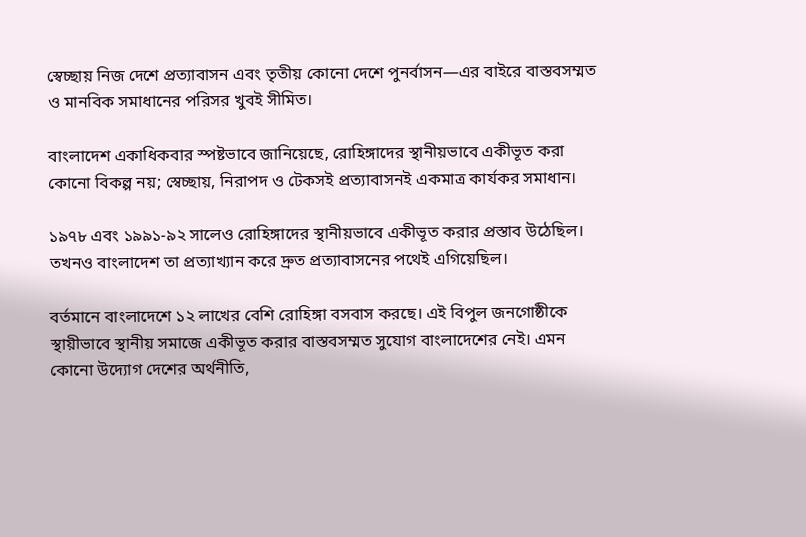স্বেচ্ছায় নিজ দেশে প্রত্যাবাসন এবং তৃতীয় কোনো দেশে পুনর্বাসন—এর বাইরে বাস্তবসম্মত ও মানবিক সমাধানের পরিসর খুবই সীমিত।

বাংলাদেশ একাধিকবার স্পষ্টভাবে জানিয়েছে, রোহিঙ্গাদের স্থানীয়ভাবে একীভূত করা কোনো বিকল্প নয়; স্বেচ্ছায়, নিরাপদ ও টেকসই প্রত্যাবাসনই একমাত্র কার্যকর সমাধান।

১৯৭৮ এবং ১৯৯১-৯২ সালেও রোহিঙ্গাদের স্থানীয়ভাবে একীভূত করার প্রস্তাব উঠেছিল। তখনও বাংলাদেশ তা প্রত্যাখ্যান করে দ্রুত প্রত্যাবাসনের পথেই এগিয়েছিল।

বর্তমানে বাংলাদেশে ১২ লাখের বেশি রোহিঙ্গা বসবাস করছে। এই বিপুল জনগোষ্ঠীকে স্থায়ীভাবে স্থানীয় সমাজে একীভূত করার বাস্তবসম্মত সুযোগ বাংলাদেশের নেই। এমন কোনো উদ্যোগ দেশের অর্থনীতি,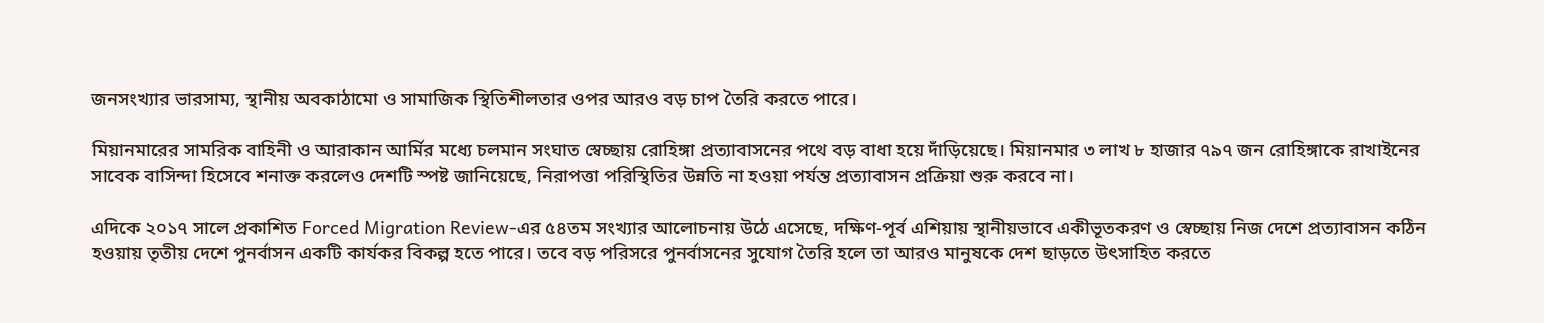জনসংখ্যার ভারসাম্য, স্থানীয় অবকাঠামো ও সামাজিক স্থিতিশীলতার ওপর আরও বড় চাপ তৈরি করতে পারে।

মিয়ানমারের সামরিক বাহিনী ও আরাকান আর্মির মধ্যে চলমান সংঘাত স্বেচ্ছায় রোহিঙ্গা প্রত্যাবাসনের পথে বড় বাধা হয়ে দাঁড়িয়েছে। মিয়ানমার ৩ লাখ ৮ হাজার ৭৯৭ জন রোহিঙ্গাকে রাখাইনের সাবেক বাসিন্দা হিসেবে শনাক্ত করলেও দেশটি স্পষ্ট জানিয়েছে, নিরাপত্তা পরিস্থিতির উন্নতি না হওয়া পর্যন্ত প্রত্যাবাসন প্রক্রিয়া শুরু করবে না।

এদিকে ২০১৭ সালে প্রকাশিত Forced Migration Review-এর ৫৪তম সংখ্যার আলোচনায় উঠে এসেছে, দক্ষিণ-পূর্ব এশিয়ায় স্থানীয়ভাবে একীভূতকরণ ও স্বেচ্ছায় নিজ দেশে প্রত্যাবাসন কঠিন হওয়ায় তৃতীয় দেশে পুনর্বাসন একটি কার্যকর বিকল্প হতে পারে। তবে বড় পরিসরে পুনর্বাসনের সুযোগ তৈরি হলে তা আরও মানুষকে দেশ ছাড়তে উৎসাহিত করতে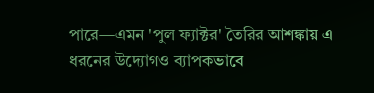পারে—এমন 'পুল ফ্যাক্টর' তৈরির আশঙ্কায় এ ধরনের উদ্যোগও ব্যাপকভাবে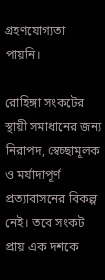গ্রহণযোগ্যতা পায়নি।

রোহিঙ্গা সংকটের স্থায়ী সমাধানের জন্য নিরাপদ, স্বেচ্ছামূলক ও মর্যাদাপূর্ণ প্রত্যাবাসনের বিকল্প নেই। তবে সংকট প্রায় এক দশকে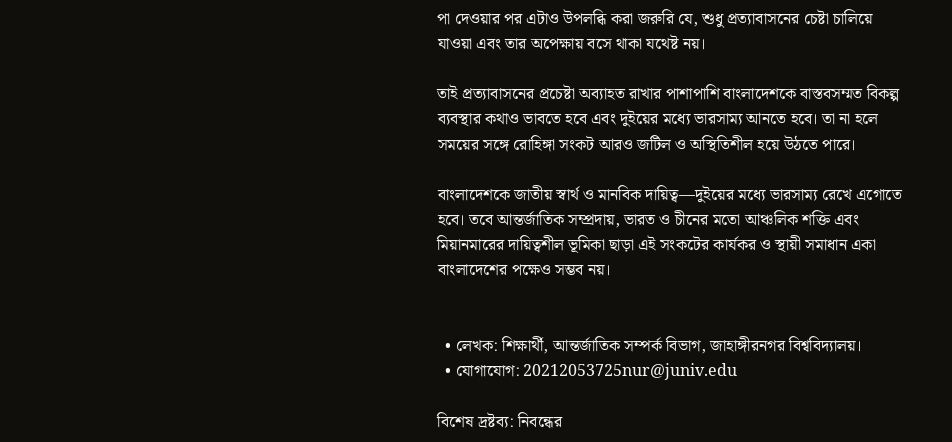পা দেওয়ার পর এটাও উপলব্ধি করা জরুরি যে, শুধু প্রত্যাবাসনের চেষ্টা চালিয়ে যাওয়া এবং তার অপেক্ষায় বসে থাকা যথেষ্ট নয়।

তাই প্রত্যাবাসনের প্রচেষ্টা অব্যাহত রাখার পাশাপাশি বাংলাদেশকে বাস্তবসম্মত বিকল্প ব্যবস্থার কথাও ভাবতে হবে এবং দুইয়ের মধ্যে ভারসাম্য আনতে হবে। তা না হলে সময়ের সঙ্গে রোহিঙ্গা সংকট আরও জটিল ও অস্থিতিশীল হয়ে উঠতে পারে।

বাংলাদেশকে জাতীয় স্বার্থ ও মানবিক দায়িত্ব—দুইয়ের মধ্যে ভারসাম্য রেখে এগোতে হবে। তবে আন্তর্জাতিক সম্প্রদায়, ভারত ও চীনের মতো আঞ্চলিক শক্তি এবং মিয়ানমারের দায়িত্বশীল ভূমিকা ছাড়া এই সংকটের কার্যকর ও স্থায়ী সমাধান একা বাংলাদেশের পক্ষেও সম্ভব নয়।


  • লেখক: শিক্ষার্থী, আন্তর্জাতিক সম্পর্ক বিভাগ, জাহাঙ্গীরনগর বিশ্ববিদ্যালয়।
  • যোগাযোগ: 20212053725nur@juniv.edu

বিশেষ দ্রষ্টব্য: নিবন্ধের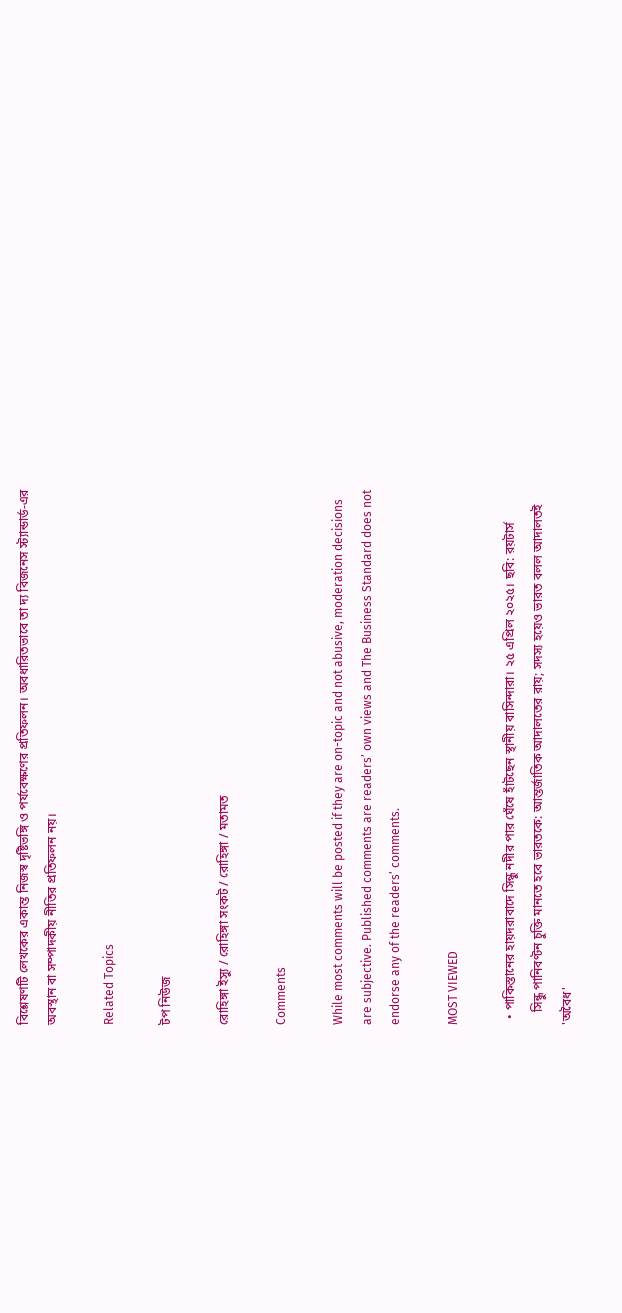বিশ্লেষণটি লেখকের একান্ত নিজস্ব দৃষ্টিভঙ্গি ও পর্যবেক্ষণের প্রতিফলন। অবধারিতভাবে তা দ্য বিজনেস স্ট্যান্ডার্ড-এর অবস্থান বা সম্পাদকীয় নীতির প্রতিফলন নয়।

Related Topics

টপ নিউজ

রোহিঙ্গা ইস্যু / রোহিঙ্গা সংকট / রোহিঙ্গা / মতামত

Comments

While most comments will be posted if they are on-topic and not abusive, moderation decisions are subjective. Published comments are readers’ own views and The Business Standard does not endorse any of the readers’ comments.

MOST VIEWED

  • পাকিস্তানের হায়দরাবাদে সিন্ধু নদীর পার ঘেঁষে হাঁটছেন স্থানীয় বাসিন্দারা। ২৫ এপ্রিল ২০২৫। ছবি: রয়টার্স
    সিন্ধু পানিবণ্টন চুক্তি মানতে হবে ভারতকে: আন্তর্জাতিক আদালতের রায়; সদস্য হয়েও ভারত বলল আদালতই 'অবৈধ'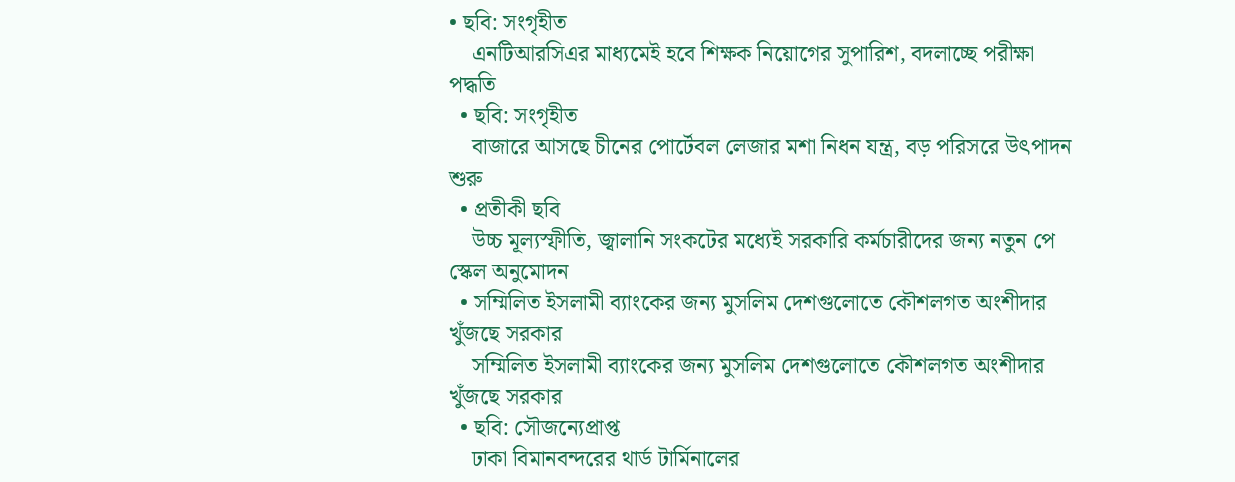• ছবি: সংগৃহীত
    এনটিআরসিএর মাধ্যমেই হবে শিক্ষক নিয়োগের সুপারিশ, বদলাচ্ছে পরীক্ষা পদ্ধতি
  • ছবি: সংগৃহীত
    বাজারে আসছে চীনের পোর্টেবল লেজার মশা নিধন যন্ত্র, বড় পরিসরে উৎপাদন শুরু
  • প্রতীকী ছবি
    উচ্চ মূল্যস্ফীতি, জ্বালানি সংকটের মধ্যেই সরকারি কর্মচারীদের জন্য নতুন পে স্কেল অনুমোদন
  • সম্মিলিত ইসলামী ব্যাংকের জন্য মুসলিম দেশগুলোতে কৌশলগত অংশীদার খুঁজছে সরকার
    সম্মিলিত ইসলামী ব্যাংকের জন্য মুসলিম দেশগুলোতে কৌশলগত অংশীদার খুঁজছে সরকার
  • ছবি: সৌজন্যেপ্রাপ্ত
    ঢাকা বিমানবন্দরের থার্ড টার্মিনালের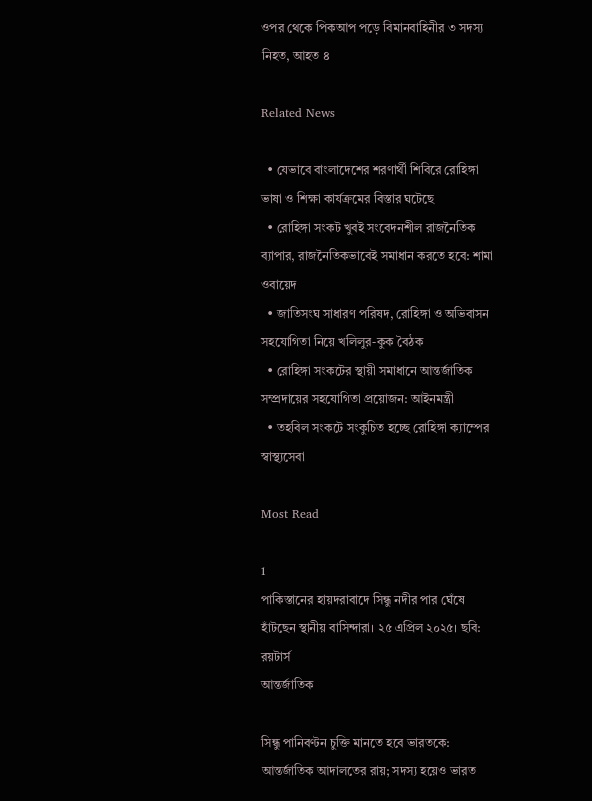ওপর থেকে পিকআপ পড়ে বিমানবাহিনীর ৩ সদস্য নিহত, আহত ৪

Related News

  • যেভাবে বাংলাদেশের শরণার্থী শিবিরে রোহিঙ্গা ভাষা ও শিক্ষা কার্যক্রমের বিস্তার ঘটেছে
  • রোহিঙ্গা সংকট খুবই সংবেদনশীল রাজনৈতিক ব্যাপার, রাজনৈতিকভাবেই সমাধান করতে হবে: শামা ওবায়েদ
  • জাতিসংঘ সাধারণ পরিষদ, রোহিঙ্গা ও অভিবাসন সহযোগিতা নিয়ে খলিলুর-কুক বৈঠক
  • রোহিঙ্গা সংকটের স্থায়ী সমাধানে আন্তর্জাতিক সম্প্রদায়ের সহযোগিতা প্রয়োজন: আইনমন্ত্রী
  • তহবিল সংকটে সংকুচিত হচ্ছে রোহিঙ্গা ক্যাম্পের স্বাস্থ্যসেবা

Most Read

1
পাকিস্তানের হায়দরাবাদে সিন্ধু নদীর পার ঘেঁষে হাঁটছেন স্থানীয় বাসিন্দারা। ২৫ এপ্রিল ২০২৫। ছবি: রয়টার্স
আন্তর্জাতিক

সিন্ধু পানিবণ্টন চুক্তি মানতে হবে ভারতকে: আন্তর্জাতিক আদালতের রায়; সদস্য হয়েও ভারত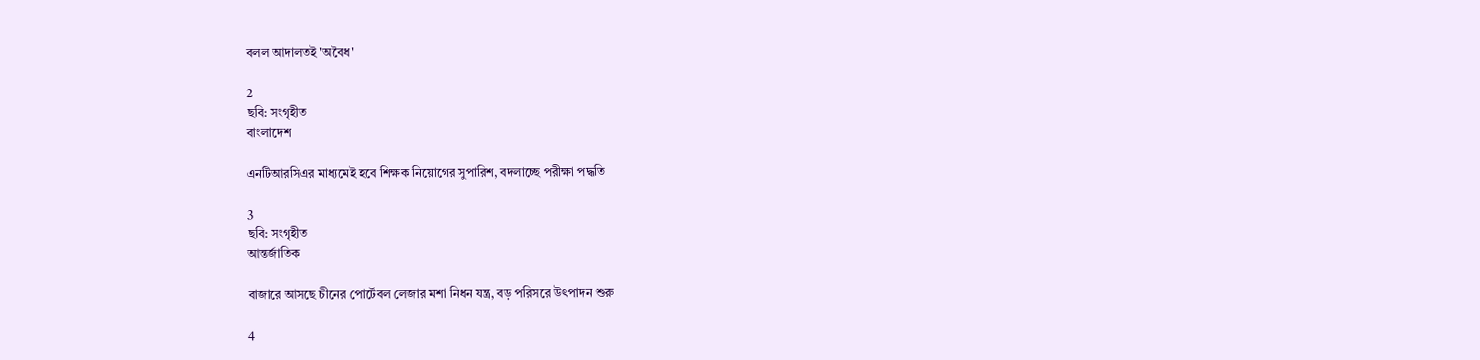বলল আদালতই 'অবৈধ'

2
ছবি: সংগৃহীত
বাংলাদেশ

এনটিআরসিএর মাধ্যমেই হবে শিক্ষক নিয়োগের সুপারিশ, বদলাচ্ছে পরীক্ষা পদ্ধতি

3
ছবি: সংগৃহীত
আন্তর্জাতিক

বাজারে আসছে চীনের পোর্টেবল লেজার মশা নিধন যন্ত্র, বড় পরিসরে উৎপাদন শুরু

4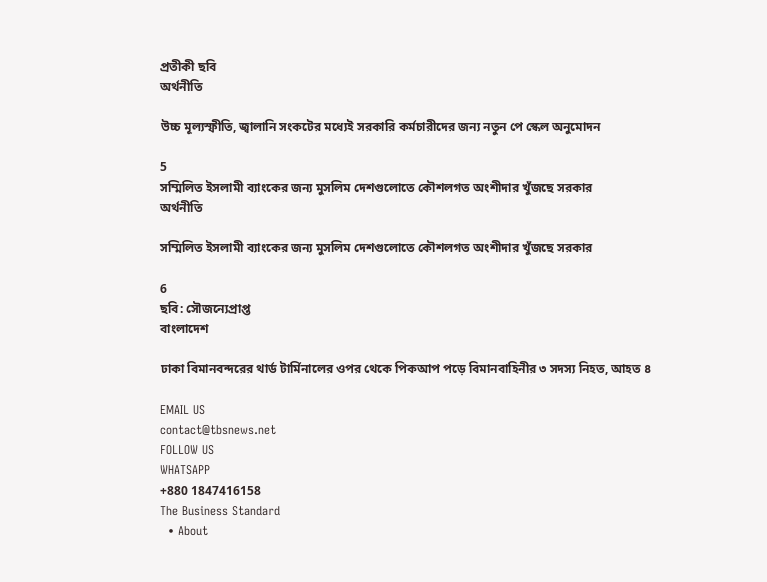প্রতীকী ছবি
অর্থনীতি

উচ্চ মূল্যস্ফীতি, জ্বালানি সংকটের মধ্যেই সরকারি কর্মচারীদের জন্য নতুন পে স্কেল অনুমোদন

5
সম্মিলিত ইসলামী ব্যাংকের জন্য মুসলিম দেশগুলোতে কৌশলগত অংশীদার খুঁজছে সরকার
অর্থনীতি

সম্মিলিত ইসলামী ব্যাংকের জন্য মুসলিম দেশগুলোতে কৌশলগত অংশীদার খুঁজছে সরকার

6
ছবি: সৌজন্যেপ্রাপ্ত
বাংলাদেশ

ঢাকা বিমানবন্দরের থার্ড টার্মিনালের ওপর থেকে পিকআপ পড়ে বিমানবাহিনীর ৩ সদস্য নিহত, আহত ৪

EMAIL US
contact@tbsnews.net
FOLLOW US
WHATSAPP
+880 1847416158
The Business Standard
  • About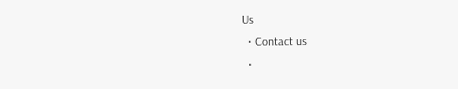Us
  • Contact us
  •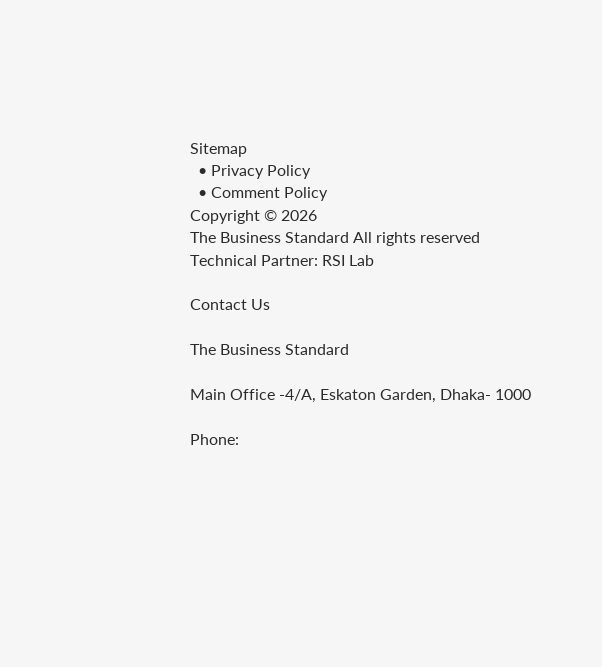Sitemap
  • Privacy Policy
  • Comment Policy
Copyright © 2026
The Business Standard All rights reserved
Technical Partner: RSI Lab

Contact Us

The Business Standard

Main Office -4/A, Eskaton Garden, Dhaka- 1000

Phone: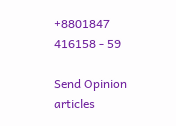+8801847 416158 - 59

Send Opinion articles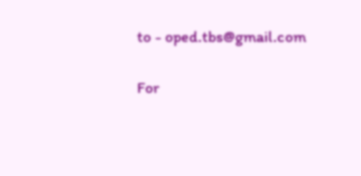to - oped.tbs@gmail.com

For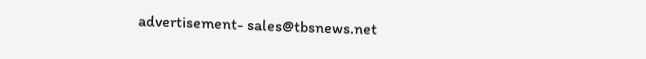advertisement- sales@tbsnews.net